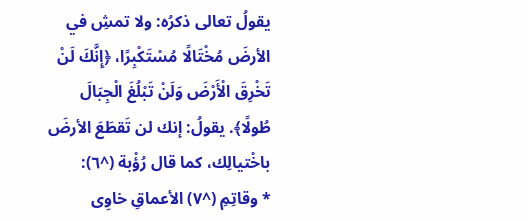يقولُ تعالى ذكرُه: ولا تمشِ في الأرضَ مُخْتَالًا مُسْتَكْبِرًا، ﴿إِنَّكَ لَنْ تَخْرِقَ الْأَرْضَ وَلَنْ تَبْلُغَ الْجِبَالَ طُولًا﴾. يقولُ: إنك لن تَقطَعَ الأرضَ باخْتيالِك، كما قال رُؤْبة (^٦):
* وقاتِمِ (^٧) الأعماقِ خاوِى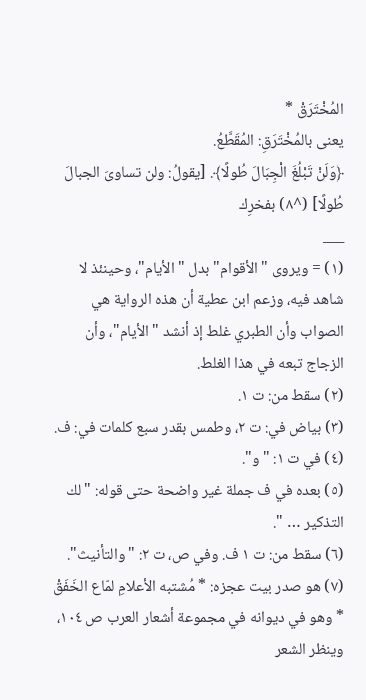المُخْتَرَقْ *
يعنى بالمُخْتَرَقِ: المُقَطَّعُ.
﴿وَلَنْ تَبْلُغَ الْجِبَالَ طُولًا﴾. [يقولُ: ولن تساوىَ الجبالَ طُولًا] (^٨) بفخرِك
___
(١) = ويروى "الأقوام" بدل "الأيام"، وحينئذ لا شاهد فيه، وزعم ابن عطية أن هذه الرواية هي الصواب وأن الطبري غلط إذ أنشد "الأيام"، وأن الزجاج تبعه في هذا الغلط.
(٢) سقط من: ت ١.
(٣) بياض في: ت ٢، وطمس بقدر سبع كلمات في: ف.
(٤) في ت ١: "و".
(٥) بعده في ف جملة غير واضحة حتى قوله: "لك التذكير … ".
(٦) سقط من: ت ١ ف. وفي ص، ت ٢: "والتأنيث".
(٧) هو صدر بيت عجزه: * مُشتبه الأعلامِ لمّاع الخَفَقْ * وهو في ديوانه في مجموعة أشعار العرب ص ١٠٤، وينظر الشعر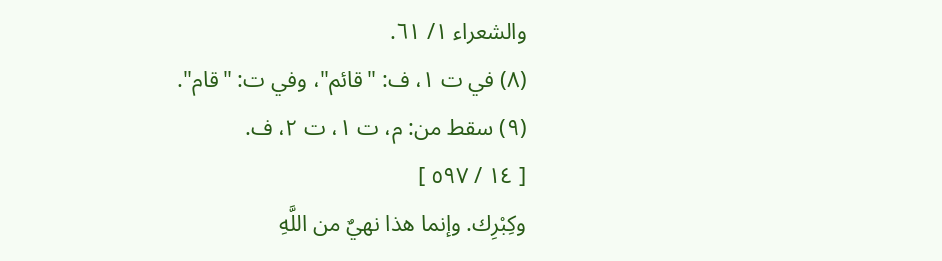والشعراء ١/ ٦١.
(٨) في ت ١، ف: "قائم"، وفي ت: "قام".
(٩) سقط من: م، ت ١، ت ٢، ف.
[ ١٤ / ٥٩٧ ]
وكِبْرِك. وإنما هذا نهيٌ من اللَّهِ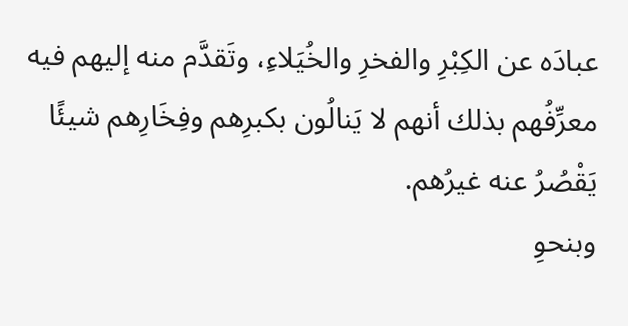عبادَه عن الكِبْرِ والفخرِ والخُيَلاءِ، وتَقدَّم منه إليهم فيه معرِّفُهم بذلك أنهم لا يَنالُون بكبرِهم وفِخَارِهم شيئًا يَقْصُرُ عنه غيرُهم.
وبنحوِ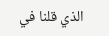الذي قلنا في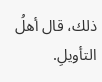ذلك، قال أهلُ التأويلِ.